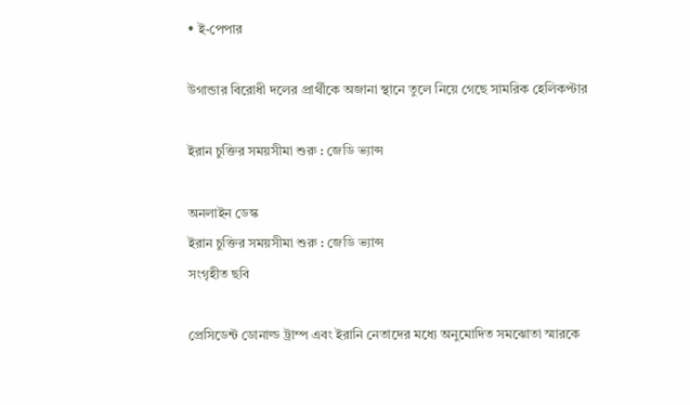• ই-পেপার

উগান্ডার বিরোধী দলের প্রার্থীকে অজানা স্থানে তুলে নিয়ে গেছে সামরিক হেলিকপ্টার

ইরান চুক্তির সময়সীমা শুরু : জেডি ভ্যান্স

অনলাইন ডেস্ক
ইরান চুক্তির সময়সীমা শুরু : জেডি ভ্যান্স
সংগৃহীত ছবি

প্রেসিডেন্ট ডোনাল্ড ট্রাম্প এবং ইরানি নেতাদের মধ্যে অনুমোদিত সমঝোতা স্মারকে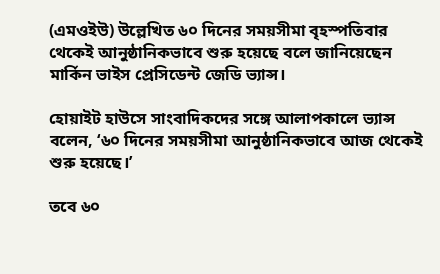(এমওইউ) উল্লেখিত ৬০ দিনের সময়সীমা বৃহস্পতিবার থেকেই আনুষ্ঠানিকভাবে শুরু হয়েছে বলে জানিয়েছেন মার্কিন ভাইস প্রেসিডেন্ট জেডি ভ্যান্স।

হোয়াইট হাউসে সাংবাদিকদের সঙ্গে আলাপকালে ভ্যান্স বলেন, ‘৬০ দিনের সময়সীমা আনুষ্ঠানিকভাবে আজ থেকেই শুরু হয়েছে।’

তবে ৬০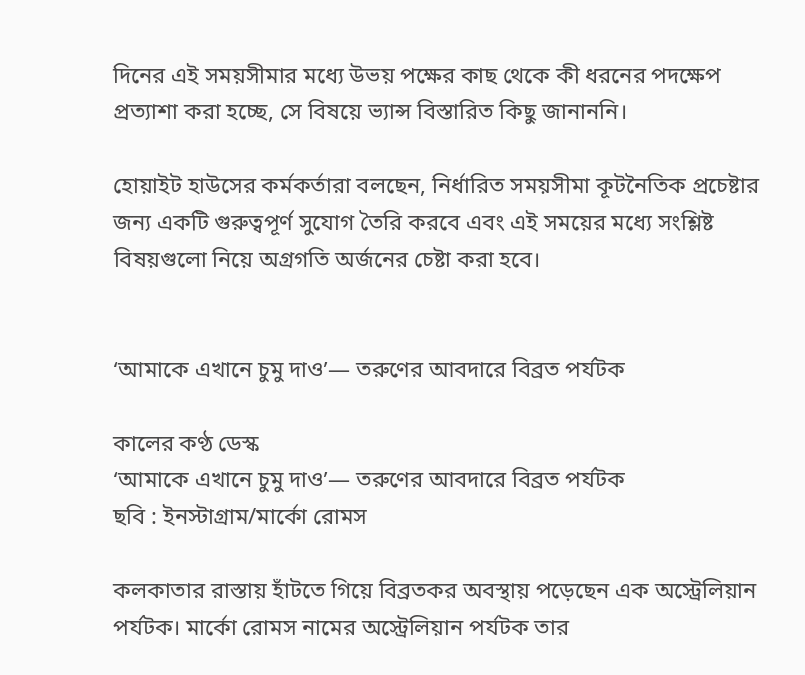দিনের এই সময়সীমার মধ্যে উভয় পক্ষের কাছ থেকে কী ধরনের পদক্ষেপ প্রত্যাশা করা হচ্ছে, সে বিষয়ে ভ্যান্স বিস্তারিত কিছু জানাননি।

হোয়াইট হাউসের কর্মকর্তারা বলছেন, নির্ধারিত সময়সীমা কূটনৈতিক প্রচেষ্টার জন্য একটি গুরুত্বপূর্ণ সুযোগ তৈরি করবে এবং এই সময়ের মধ্যে সংশ্লিষ্ট বিষয়গুলো নিয়ে অগ্রগতি অর্জনের চেষ্টা করা হবে।


‘আমাকে এখানে চুমু দাও’— তরুণের আবদারে বিব্রত পর্যটক

কালের কণ্ঠ ডেস্ক
‘আমাকে এখানে চুমু দাও’— তরুণের আবদারে বিব্রত পর্যটক
ছবি : ইনস্টাগ্রাম/মার্কো রোমস

কলকাতার রাস্তায় হাঁটতে গিয়ে বিব্রতকর অবস্থায় পড়েছেন এক অস্ট্রেলিয়ান পর্যটক। মার্কো রোমস নামের অস্ট্রেলিয়ান পর্যটক তার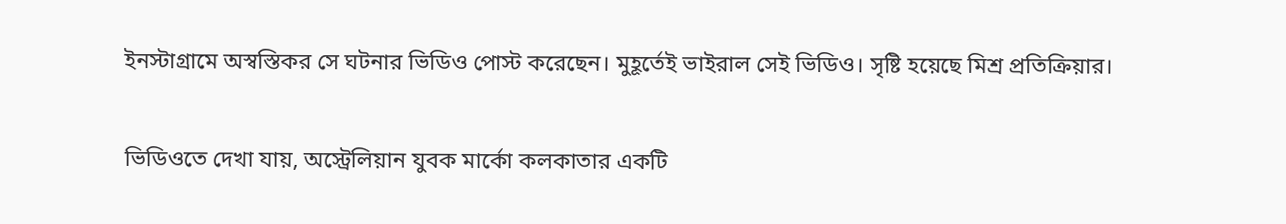ইনস্টাগ্রামে অস্বস্তিকর সে ঘটনার ভিডিও পোস্ট করেছেন। মুহূর্তেই ভাইরাল সেই ভিডিও। সৃষ্টি হয়েছে মিশ্র প্রতিক্রিয়ার।

ভিডিওতে দেখা যায়, অস্ট্রেলিয়ান যুবক মার্কো কলকাতার একটি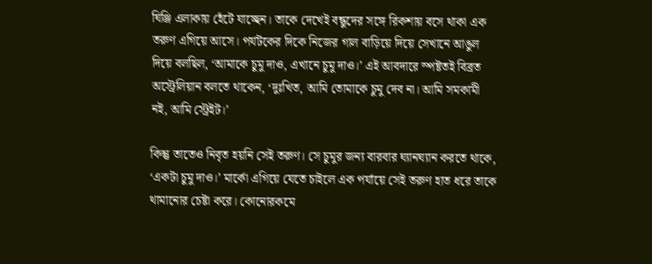ঘিঞ্জি এলাকায় হেঁটে যাচ্ছেন। তাকে দেখেই বন্ধুদের সঙ্গে রিকশায় বসে থাকা এক তরুণ এগিয়ে আসে। পর্যটকের দিকে নিজের গাল বাড়িয়ে দিয়ে সেখানে আঙুল দিয়ে বলছিল, ‘আমাকে চুমু দাও, এখানে চুমু দাও।’ এই আবদারে স্পষ্টতই বিব্রত অস্ট্রেলিয়ান বলতে থাকেন, ‘দুঃখিত, আমি তোমাকে চুমু দেব না। আমি সমকামী নই, আমি স্ট্রেইট।’

কিন্তু তাতেও নিবৃত হয়নি সেই তরুণ। সে চুমুর জন্য বারবার ঘ্যানঘ্যান করতে থাকে, ‘একটা চুমু দাও।’ মার্কো এগিয়ে যেতে চাইলে এক পর্যায়ে সেই তরুণ হাত ধরে তাকে থামানোর চেষ্টা করে। কোনোরকমে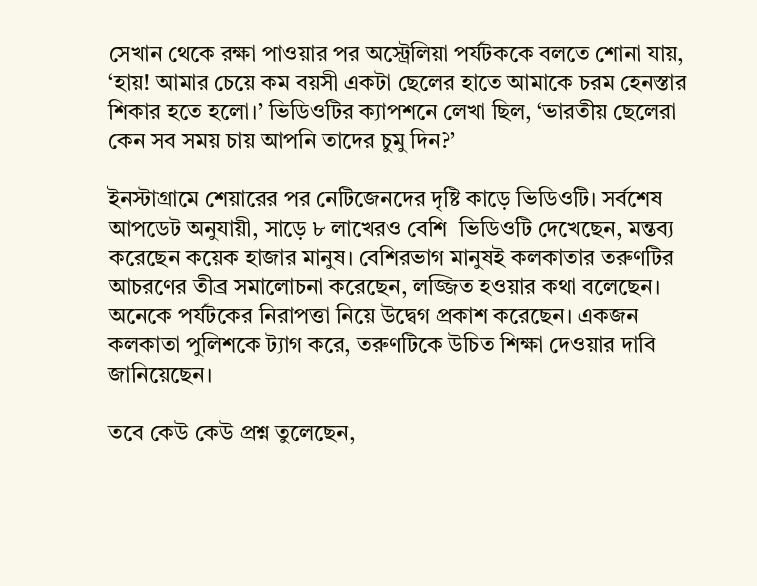সেখান থেকে রক্ষা পাওয়ার পর অস্ট্রেলিয়া পর্যটককে বলতে শোনা যায়, ‘হায়! আমার চেয়ে কম বয়সী একটা ছেলের হাতে আমাকে চরম হেনস্তার শিকার হতে হলো।’ ভিডিওটির ক্যাপশনে লেখা ছিল, ‘ভারতীয় ছেলেরা কেন সব সময় চায় আপনি তাদের চুমু দিন?’

ইনস্টাগ্রামে শেয়ারের পর নেটিজেনদের দৃষ্টি কাড়ে ভিডিওটি। সর্বশেষ আপডেট অনুযায়ী, সাড়ে ৮ লাখেরও বেশি  ভিডিওটি দেখেছেন, মন্তব্য করেছেন কয়েক হাজার মানুষ। বেশিরভাগ মানুষই কলকাতার তরুণটির আচরণের তীব্র সমালোচনা করেছেন, লজ্জিত হওয়ার কথা বলেছেন। অনেকে পর্যটকের নিরাপত্তা নিয়ে উদ্বেগ প্রকাশ করেছেন। একজন কলকাতা পুলিশকে ট্যাগ করে, তরুণটিকে উচিত শিক্ষা দেওয়ার দাবি জানিয়েছেন।

তবে কেউ কেউ প্রশ্ন তুলেছেন,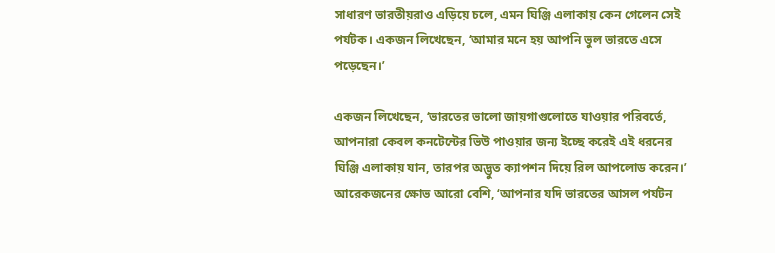সাধারণ ভারতীয়রাও এড়িয়ে চলে, এমন ঘিঞ্জি এলাকায় কেন গেলেন সেই পর্যটক। একজন লিখেছেন, ‘আমার মনে হয় আপনি ভুল ভারতে এসে পড়েছেন।’

একজন লিখেছেন, ‘ভারতের ভালো জায়গাগুলোতে যাওয়ার পরিবর্তে, আপনারা কেবল কনটেন্টের ভিউ পাওয়ার জন্য ইচ্ছে করেই এই ধরনের ঘিঞ্জি এলাকায় যান, তারপর অদ্ভুত ক্যাপশন দিয়ে রিল আপলোড করেন।’ আরেকজনের ক্ষোভ আরো বেশি, ‘আপনার যদি ভারতের আসল পর্যটন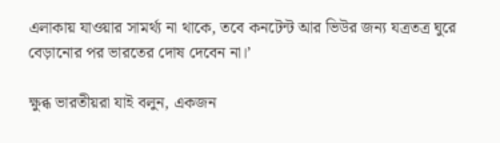এলাকায় যাওয়ার সামর্থ্য না থাকে, তবে কনটেন্ট আর ভিউর জন্য যত্রতত্র ঘুরে বেড়ানোর পর ভারতের দোষ দেবেন না।’

ক্ষুব্ধ ভারতীয়রা যাই বলুন, একজন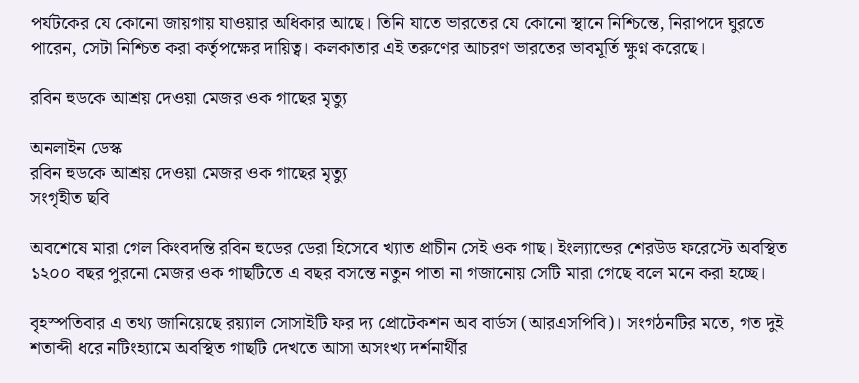পর্যটকের যে কোনো জায়গায় যাওয়ার অধিকার আছে। তিনি ‍যাতে ভারতের যে কোনো স্থানে নিশ্চিন্তে, নিরাপদে ঘুরতে পারেন, সেটা নিশ্চিত করা কর্তৃপক্ষের দায়িত্ব। কলকাতার এই তরুণের আচরণ ভারতের ভাবমূর্তি ক্ষুণ্ন করেছে।

রবিন হুডকে আশ্রয় দেওয়া মেজর ওক গাছের মৃত্যু

অনলাইন ডেস্ক
রবিন হুডকে আশ্রয় দেওয়া মেজর ওক গাছের মৃত্যু
সংগৃহীত ছবি

অবশেষে মারা গেল কিংবদন্তি রবিন হুডের ডেরা হিসেবে খ্যাত প্রাচীন সেই ওক গাছ। ইংল্যান্ডের শেরউড ফরেস্টে অবস্থিত ১২০০ বছর পুরনো মেজর ওক গাছটিতে এ বছর বসন্তে নতুন পাতা না গজানোয় সেটি মারা গেছে বলে মনে করা হচ্ছে।

বৃহস্পতিবার এ তথ্য জানিয়েছে রয়্যাল সোসাইটি ফর দ্য প্রোটেকশন অব বার্ডস (আরএসপিবি)। সংগঠনটির মতে, গত দুই শতাব্দী ধরে নটিংহ্যামে অবস্থিত গাছটি দেখতে আসা অসংখ্য দর্শনার্থীর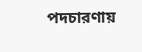পদচারণায়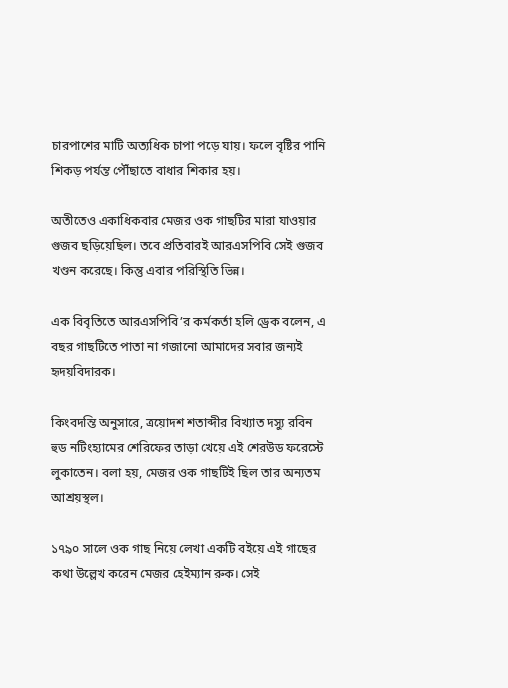চারপাশের মাটি অত্যধিক চাপা পড়ে যায়। ফলে বৃষ্টির পানি শিকড় পর্যন্ত পৌঁছাতে বাধার শিকার হয়।

অতীতেও একাধিকবার মেজর ওক গাছটির মারা যাওয়ার গুজব ছড়িয়েছিল। তবে প্রতিবারই আরএসপিবি সেই গুজব খণ্ডন করেছে। কিন্তু এবার পরিস্থিতি ভিন্ন।

এক বিবৃতিতে আরএসপিবি’র কর্মকর্তা হলি ড্রেক বলেন, এ বছর গাছটিতে পাতা না গজানো আমাদের সবার জন্যই হৃদয়বিদারক।

কিংবদন্তি অনুসারে, ত্রয়োদশ শতাব্দীর বিখ্যাত দস্যু রবিন হুড নটিংহ্যামের শেরিফের তাড়া খেয়ে এই শেরউড ফরেস্টে লুকাতেন। বলা হয়, মেজর ওক গাছটিই ছিল তার অন্যতম আশ্রয়স্থল।

১৭৯০ সালে ওক গাছ নিয়ে লেখা একটি বইয়ে এই গাছের কথা উল্লেখ করেন মেজর হেইম্যান রুক। সেই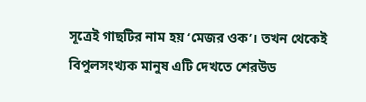সূত্রেই গাছটির নাম হয় ‘মেজর ওক’। তখন থেকেই বিপুলসংখ্যক মানুষ এটি দেখতে শেরউড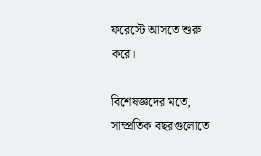ফরেস্টে আসতে শুরু করে।

বিশেষজ্ঞদের মতে, সাম্প্রতিক বছরগুলোতে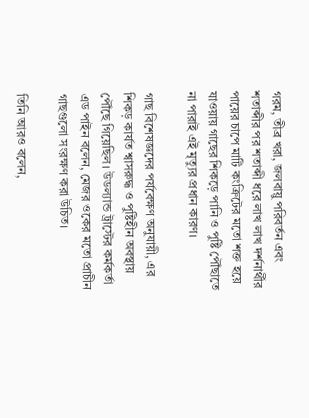গরম, তীব্র খরা, জলবায়ু পরিবর্তন এবং শতাব্দীর পর শতাব্দী ধরে লাখ লাখ দর্শনার্থীর পায়ের চাপে মাটি কংক্রিটের মতো শক্ত হয়ে যাওয়ায় গাছের শিকড়ে পানি ও পুষ্টি পৌঁছাতে না পারাই এই মৃত্যুর প্রধান কারণ।

গাছ বিশেষজ্ঞদের পর্যবেক্ষণ অনুযায়ী, এর শিকড় কার্যত শ্বাসরুদ্ধ ও পুষ্টিহীন অবস্থায় পৌঁছে গিয়েছিল। উডল্যান্ড ট্রাস্টের কর্মকর্তা এড পাইন বলেন, মেজর ওকের মতো প্রাচীন গাছগুলো সংরক্ষণ করা উচিত।

তিনি আরও বলেন,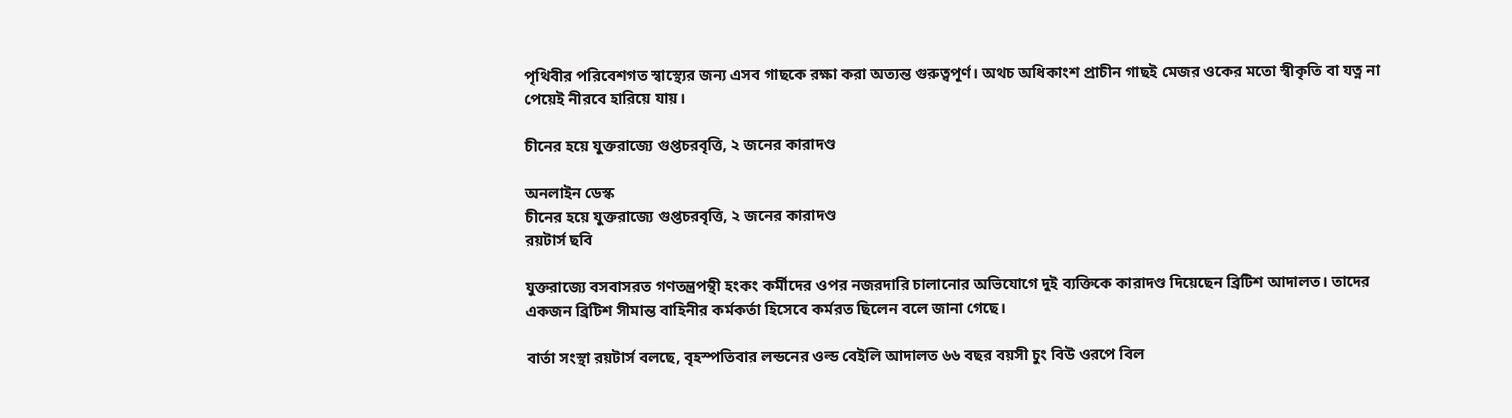পৃথিবীর পরিবেশগত স্বাস্থ্যের জন্য এসব গাছকে রক্ষা করা অত্যন্ত গুরুত্বপূর্ণ। অথচ অধিকাংশ প্রাচীন গাছই মেজর ওকের মতো স্বীকৃতি বা যত্ন না পেয়েই নীরবে হারিয়ে যায়।

চীনের হয়ে যুক্তরাজ্যে গুপ্তচরবৃত্তি, ২ জনের কারাদণ্ড

অনলাইন ডেস্ক
চীনের হয়ে যুক্তরাজ্যে গুপ্তচরবৃত্তি, ২ জনের কারাদণ্ড
রয়টার্স ছবি

যুক্তরাজ্যে বসবাসরত গণতন্ত্রপন্থী হংকং কর্মীদের ওপর নজরদারি চালানোর অভিযোগে দুই ব্যক্তিকে কারাদণ্ড দিয়েছেন ব্রিটিশ আদালত। তাদের একজন ব্রিটিশ সীমান্ত বাহিনীর কর্মকর্তা হিসেবে কর্মরত ছিলেন বলে জানা গেছে।

বার্তা সংস্থা রয়টার্স বলছে, বৃহস্পতিবার লন্ডনের ওল্ড বেইলি আদালত ৬৬ বছর বয়সী চুং বিউ ওরপে বিল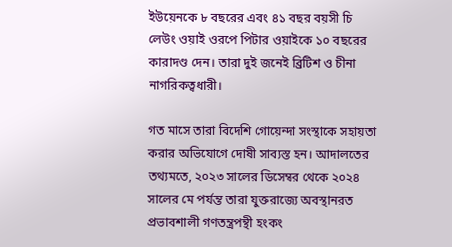ইউয়েনকে ৮ বছরের এবং ৪১ বছর বয়সী চি লেউং ওয়াই ওরপে পিটার ওয়াইকে ১০ বছরের কারাদণ্ড দেন। তারা দুই জনেই ব্রিটিশ ও চীনা নাগরিকত্বধারী।

গত মাসে তারা বিদেশি গোয়েন্দা সংস্থাকে সহায়তা করার অভিযোগে দোষী সাব্যস্ত হন। আদালতের তথ্যমতে, ২০২৩ সালের ডিসেম্বর থেকে ২০২৪ সালের মে পর্যন্ত তারা যুক্তরাজ্যে অবস্থানরত প্রভাবশালী গণতন্ত্রপন্থী হংকং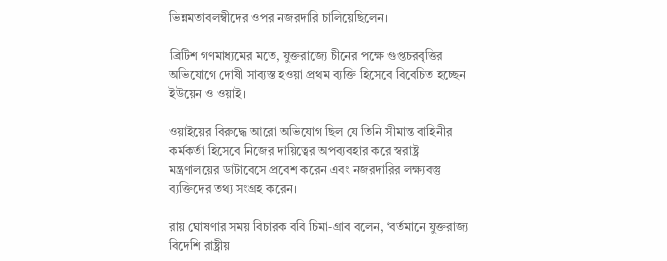ভিন্নমতাবলম্বীদের ওপর নজরদারি চালিয়েছিলেন।

ব্রিটিশ গণমাধ্যমের মতে, যুক্তরাজ্যে চীনের পক্ষে গুপ্তচরবৃত্তির অভিযোগে দোষী সাব্যস্ত হওয়া প্রথম ব্যক্তি হিসেবে বিবেচিত হচ্ছেন ইউয়েন ও ওয়াই।

ওয়াইয়ের বিরুদ্ধে আরো অভিযোগ ছিল যে তিনি সীমান্ত বাহিনীর কর্মকর্তা হিসেবে নিজের দায়িত্বের অপব্যবহার করে স্বরাষ্ট্র মন্ত্রণালয়ের ডাটাবেসে প্রবেশ করেন এবং নজরদারির লক্ষ্যবস্তু ব্যক্তিদের তথ্য সংগ্রহ করেন।

রায় ঘোষণার সময় বিচারক ববি চিমা-গ্রাব বলেন, ‘বর্তমানে যুক্তরাজ্য বিদেশি রাষ্ট্রীয়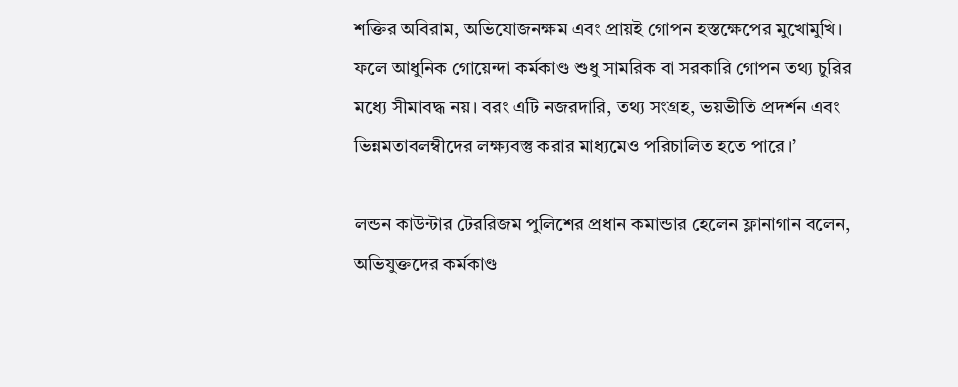শক্তির অবিরাম, অভিযোজনক্ষম এবং প্রায়ই গোপন হস্তক্ষেপের মুখোমুখি। ফলে আধুনিক গোয়েন্দা কর্মকাণ্ড শুধু সামরিক বা সরকারি গোপন তথ্য চুরির মধ্যে সীমাবদ্ধ নয়। বরং এটি নজরদারি, তথ্য সংগ্রহ, ভয়ভীতি প্রদর্শন এবং ভিন্নমতাবলম্বীদের লক্ষ্যবস্তু করার মাধ্যমেও পরিচালিত হতে পারে।’

লন্ডন কাউন্টার টেররিজম পুলিশের প্রধান কমান্ডার হেলেন ফ্লানাগান বলেন, অভিযুক্তদের কর্মকাণ্ড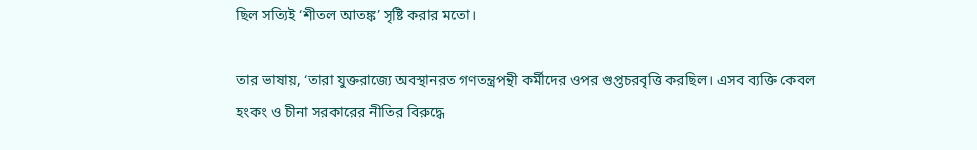ছিল সত্যিই ‘শীতল আতঙ্ক’ সৃষ্টি করার মতো।

তার ভাষায়, ‘তারা যুক্তরাজ্যে অবস্থানরত গণতন্ত্রপন্থী কর্মীদের ওপর গুপ্তচরবৃত্তি করছিল। এসব ব্যক্তি কেবল হংকং ও চীনা সরকারের নীতির বিরুদ্ধে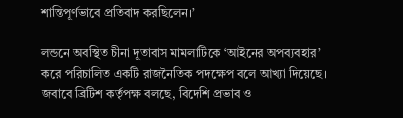শান্তিপূর্ণভাবে প্রতিবাদ করছিলেন।’

লন্ডনে অবস্থিত চীনা দূতাবাস মামলাটিকে ‘আইনের অপব্যবহার’ করে পরিচালিত একটি রাজনৈতিক পদক্ষেপ বলে আখ্যা দিয়েছে। জবাবে ব্রিটিশ কর্তৃপক্ষ বলছে, বিদেশি প্রভাব ও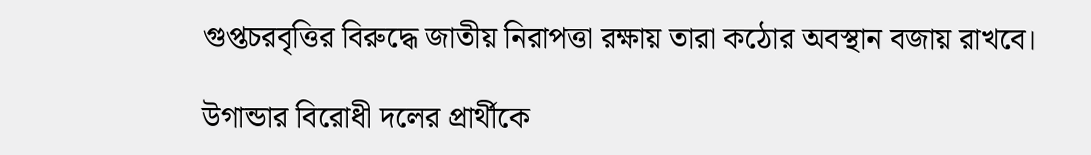গুপ্তচরবৃত্তির বিরুদ্ধে জাতীয় নিরাপত্তা রক্ষায় তারা কঠোর অবস্থান বজায় রাখবে।

উগান্ডার বিরোধী দলের প্রার্থীকে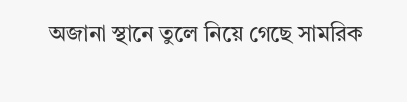অজানা স্থানে তুলে নিয়ে গেছে সামরিক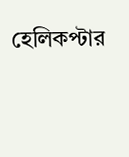হেলিকপ্টার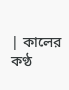| কালের কণ্ঠ